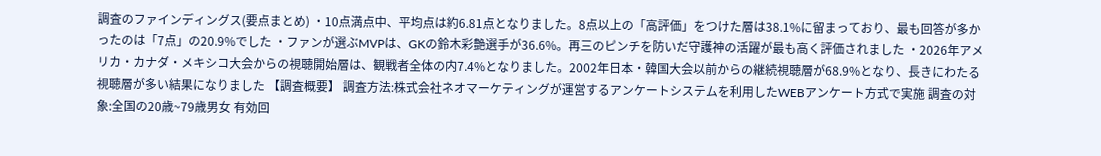調査のファインディングス(要点まとめ) ・10点満点中、平均点は約6.81点となりました。8点以上の「高評価」をつけた層は38.1%に留まっており、最も回答が多かったのは「7点」の20.9%でした ・ファンが選ぶMVPは、GKの鈴木彩艶選手が36.6%。再三のピンチを防いだ守護神の活躍が最も高く評価されました ・2026年アメリカ・カナダ・メキシコ大会からの視聴開始層は、観戦者全体の内7.4%となりました。2002年日本・韓国大会以前からの継続視聴層が68.9%となり、長きにわたる視聴層が多い結果になりました 【調査概要】 調査方法:株式会社ネオマーケティングが運営するアンケートシステムを利用したWEBアンケート方式で実施 調査の対象:全国の20歳~79歳男女 有効回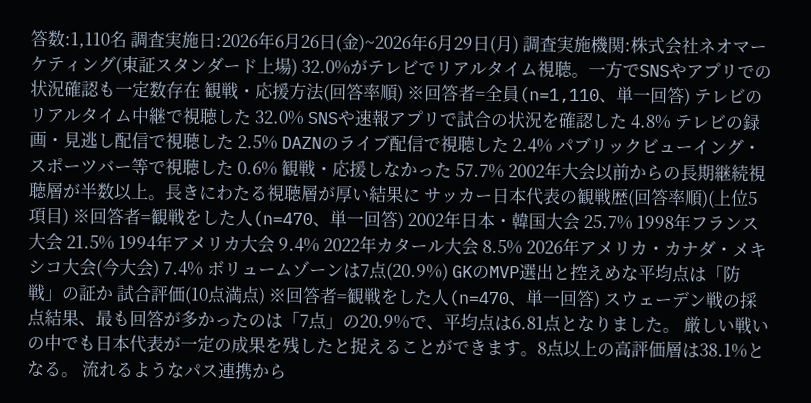答数:1,110名 調査実施日:2026年6月26日(金)~2026年6月29日(月) 調査実施機関:株式会社ネオマーケティング(東証スタンダード上場) 32.0%がテレビでリアルタイム視聴。一方でSNSやアプリでの状況確認も一定数存在 観戦・応援方法(回答率順) ※回答者=全員(n=1,110、単一回答) テレビのリアルタイム中継で視聴した 32.0% SNSや速報アプリで試合の状況を確認した 4.8% テレビの録画・見逃し配信で視聴した 2.5% DAZNのライブ配信で視聴した 2.4% パブリックビューイング・スポーツバー等で視聴した 0.6% 観戦・応援しなかった 57.7% 2002年大会以前からの長期継続視聴層が半数以上。長きにわたる視聴層が厚い結果に サッカー日本代表の観戦歴(回答率順)(上位5項目) ※回答者=観戦をした人(n=470、単一回答) 2002年日本・韓国大会 25.7% 1998年フランス大会 21.5% 1994年アメリカ大会 9.4% 2022年カタール大会 8.5% 2026年アメリカ・カナダ・メキシコ大会(今大会) 7.4% ボリュームゾーンは7点(20.9%) GKのMVP選出と控えめな平均点は「防戦」の証か 試合評価(10点満点) ※回答者=観戦をした人(n=470、単一回答) スウェーデン戦の採点結果、最も回答が多かったのは「7点」の20.9%で、平均点は6.81点となりました。 厳しい戦いの中でも日本代表が一定の成果を残したと捉えることができます。8点以上の高評価層は38.1%となる。 流れるようなパス連携から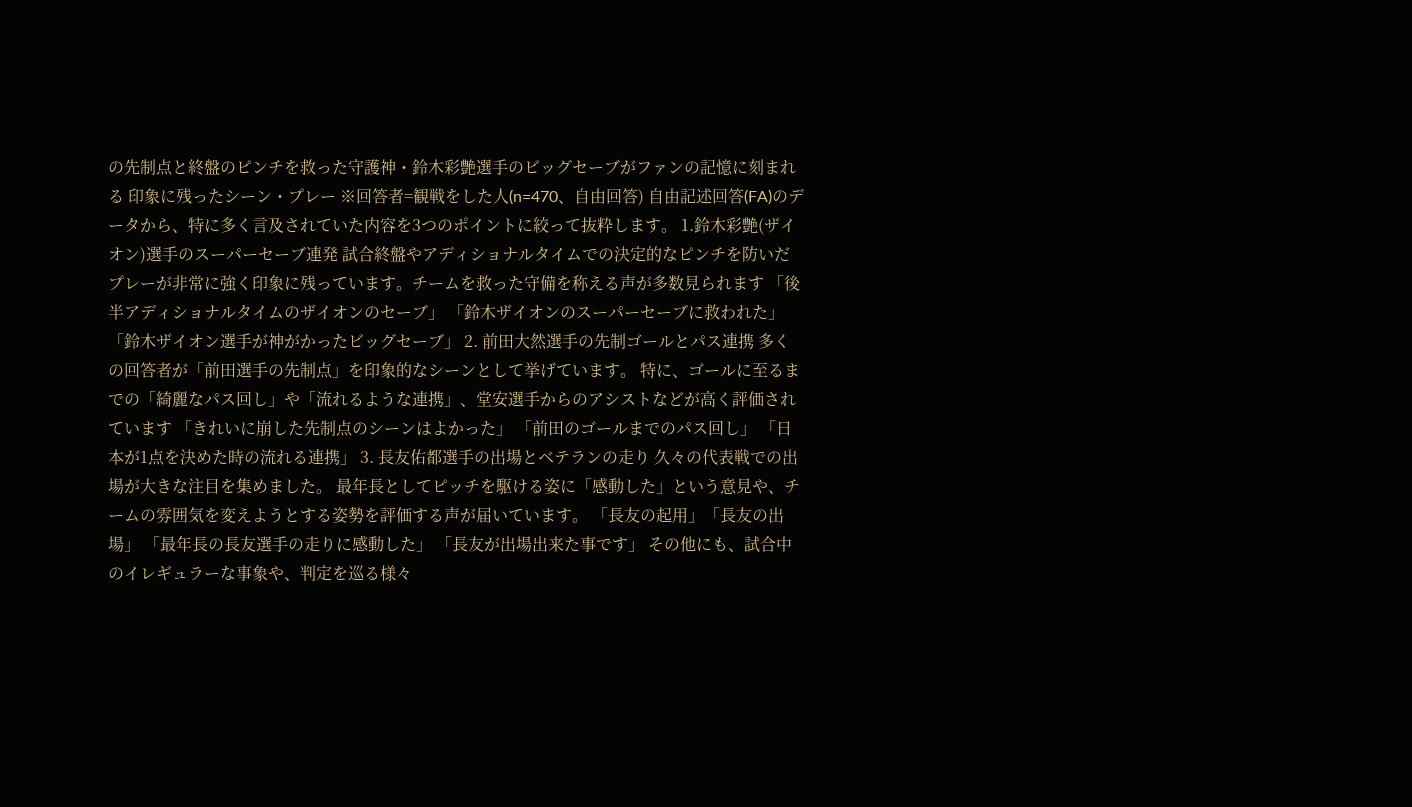の先制点と終盤のピンチを救った守護神・鈴木彩艶選手のビッグセーブがファンの記憶に刻まれる 印象に残ったシーン・プレー ※回答者=観戦をした人(n=470、自由回答) 自由記述回答(FA)のデータから、特に多く言及されていた内容を3つのポイントに絞って抜粋します。 1.鈴木彩艶(ザイオン)選手のスーパーセーブ連発 試合終盤やアディショナルタイムでの決定的なピンチを防いだプレーが非常に強く印象に残っています。チームを救った守備を称える声が多数見られます 「後半アディショナルタイムのザイオンのセーブ」 「鈴木ザイオンのスーパーセーブに救われた」 「鈴木ザイオン選手が神がかったビッグセーブ」 2. 前田大然選手の先制ゴールとパス連携 多くの回答者が「前田選手の先制点」を印象的なシーンとして挙げています。 特に、ゴールに至るまでの「綺麗なパス回し」や「流れるような連携」、堂安選手からのアシストなどが高く評価されています 「きれいに崩した先制点のシーンはよかった」 「前田のゴールまでのパス回し」 「日本が1点を決めた時の流れる連携」 3. 長友佑都選手の出場とベテランの走り 久々の代表戦での出場が大きな注目を集めました。 最年長としてピッチを駆ける姿に「感動した」という意見や、チームの雰囲気を変えようとする姿勢を評価する声が届いています。 「長友の起用」「長友の出場」 「最年長の長友選手の走りに感動した」 「長友が出場出来た事です」 その他にも、試合中のイレギュラーな事象や、判定を巡る様々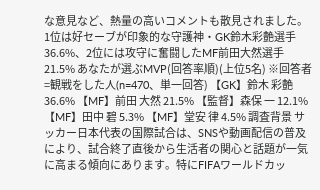な意見など、熱量の高いコメントも散見されました。 1位は好セーブが印象的な守護神・GK鈴木彩艶選手36.6%、2位には攻守に奮闘したMF前田大然選手21.5% あなたが選ぶMVP(回答率順)(上位5名) ※回答者=観戦をした人(n=470、単一回答) 【GK】鈴木 彩艶 36.6% 【MF】前田 大然 21.5% 【監督】森保 一 12.1% 【MF】田中 碧 5.3% 【MF】堂安 律 4.5% 調査背景 サッカー日本代表の国際試合は、SNSや動画配信の普及により、試合終了直後から生活者の関心と話題が一気に高まる傾向にあります。特にFIFAワールドカッ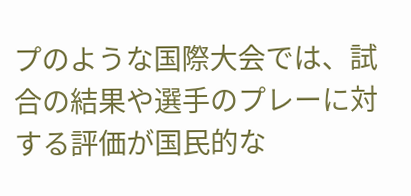プのような国際大会では、試合の結果や選手のプレーに対する評価が国民的な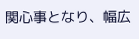関心事となり、幅広